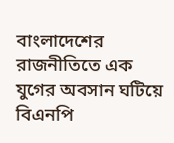বাংলাদেশের রাজনীতিতে এক যুগের অবসান ঘটিয়ে বিএনপি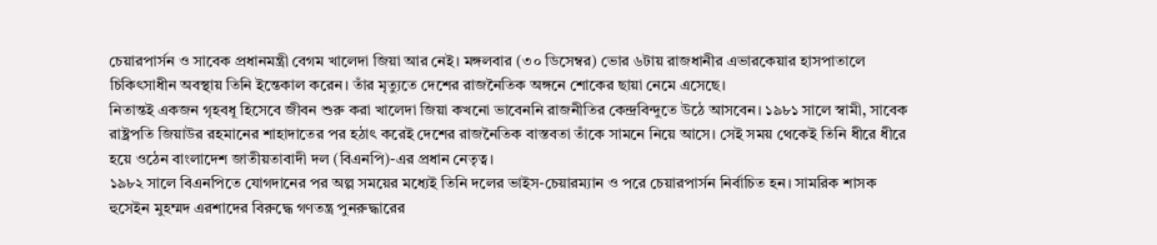চেয়ারপার্সন ও সাবেক প্রধানমন্ত্রী বেগম খালেদা জিয়া আর নেই। মঙ্গলবার (৩০ ডিসেম্বর) ভোর ৬টায় রাজধানীর এভারকেয়ার হাসপাতালে চিকিৎসাধীন অবস্থায় তিনি ইন্তেকাল করেন। তাঁর মৃত্যুতে দেশের রাজনৈতিক অঙ্গনে শোকের ছায়া নেমে এসেছে।
নিতান্তই একজন গৃহবধূ হিসেবে জীবন শুরু করা খালেদা জিয়া কখনো ভাবেননি রাজনীতির কেন্দ্রবিন্দুতে উঠে আসবেন। ১৯৮১ সালে স্বামী, সাবেক রাষ্ট্রপতি জিয়াউর রহমানের শাহাদাতের পর হঠাৎ করেই দেশের রাজনৈতিক বাস্তবতা তাঁকে সামনে নিয়ে আসে। সেই সময় থেকেই তিনি ধীরে ধীরে হয়ে ওঠেন বাংলাদেশ জাতীয়তাবাদী দল (বিএনপি)-এর প্রধান নেতৃত্ব।
১৯৮২ সালে বিএনপিতে যোগদানের পর অল্প সময়ের মধ্যেই তিনি দলের ভাইস-চেয়ারম্যান ও পরে চেয়ারপার্সন নির্বাচিত হন। সামরিক শাসক হুসেইন মুহম্মদ এরশাদের বিরুদ্ধে গণতন্ত্র পুনরুদ্ধারের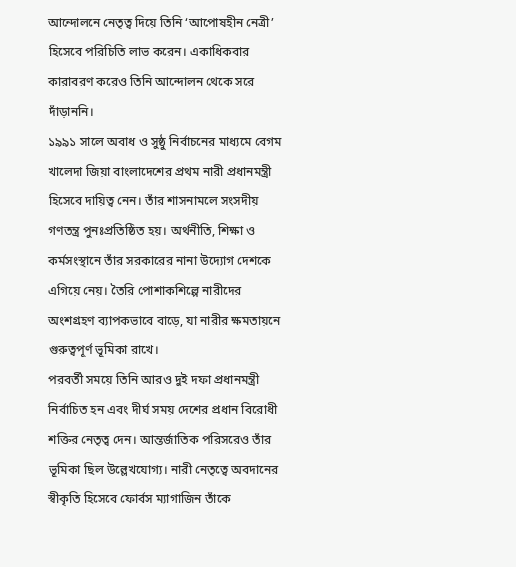আন্দোলনে নেতৃত্ব দিয়ে তিনি ‘আপোষহীন নেত্রী’ হিসেবে পরিচিতি লাভ করেন। একাধিকবার কারাবরণ করেও তিনি আন্দোলন থেকে সরে দাঁড়াননি।
১৯৯১ সালে অবাধ ও সুষ্ঠু নির্বাচনের মাধ্যমে বেগম খালেদা জিয়া বাংলাদেশের প্রথম নারী প্রধানমন্ত্রী হিসেবে দায়িত্ব নেন। তাঁর শাসনামলে সংসদীয় গণতন্ত্র পুনঃপ্রতিষ্ঠিত হয়। অর্থনীতি, শিক্ষা ও কর্মসংস্থানে তাঁর সরকারের নানা উদ্যোগ দেশকে এগিয়ে নেয়। তৈরি পোশাকশিল্পে নারীদের অংশগ্রহণ ব্যাপকভাবে বাড়ে, যা নারীর ক্ষমতায়নে গুরুত্বপূর্ণ ভূমিকা রাখে।
পরবর্তী সময়ে তিনি আরও দুই দফা প্রধানমন্ত্রী নির্বাচিত হন এবং দীর্ঘ সময় দেশের প্রধান বিরোধী শক্তির নেতৃত্ব দেন। আন্তর্জাতিক পরিসরেও তাঁর ভূমিকা ছিল উল্লেখযোগ্য। নারী নেতৃত্বে অবদানের স্বীকৃতি হিসেবে ফোর্বস ম্যাগাজিন তাঁকে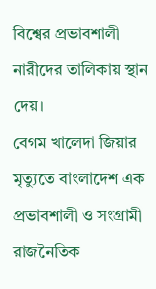বিশ্বের প্রভাবশালী নারীদের তালিকায় স্থান দেয়।
বেগম খালেদা জিয়ার মৃত্যুতে বাংলাদেশ এক প্রভাবশালী ও সংগ্রামী রাজনৈতিক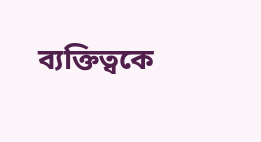ব্যক্তিত্বকে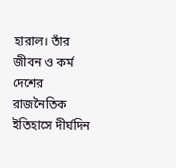হারাল। তাঁর জীবন ও কর্ম দেশের রাজনৈতিক ইতিহাসে দীর্ঘদিন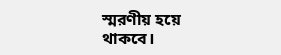স্মরণীয় হয়ে থাকবে।